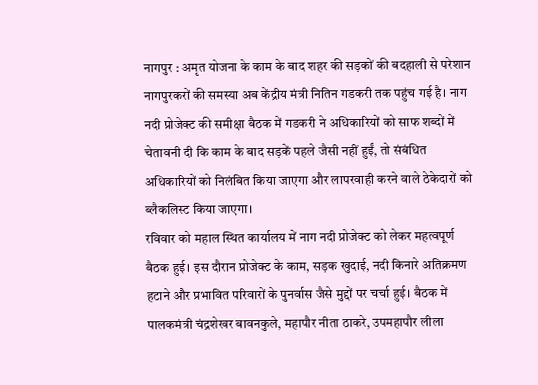नागपुर : अमृत योजना के काम के बाद शहर की सड़कों की बदहाली से परेशान नागपुरकरों की समस्या अब केंद्रीय मंत्री नितिन गडकरी तक पहुंच गई है। नाग नदी प्रोजेक्ट की समीक्षा बैठक में गडकरी ने अधिकारियों को साफ शब्दों में चेतावनी दी कि काम के बाद सड़कें पहले जैसी नहीं हुईं, तो संबंधित अधिकारियों को निलंबित किया जाएगा और लापरवाही करने वाले ठेकेदारों को ब्लैकलिस्ट किया जाएगा।
रविवार को महाल स्थित कार्यालय में नाग नदी प्रोजेक्ट को लेकर महत्वपूर्ण बैठक हुई। इस दौरान प्रोजेक्ट के काम, सड़क खुदाई, नदी किनारे अतिक्रमण हटाने और प्रभावित परिवारों के पुनर्वास जैसे मुद्दों पर चर्चा हुई। बैठक में पालकमंत्री चंद्रशेखर बावनकुले, महापौर नीता ठाकरे, उपमहापौर लीला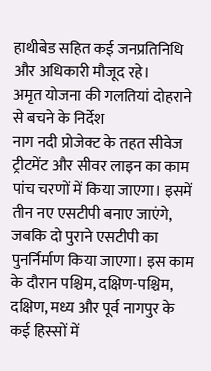हाथीबेड सहित कई जनप्रतिनिधि और अधिकारी मौजूद रहे।
अमृत योजना की गलतियां दोहराने से बचने के निर्देश
नाग नदी प्रोजेक्ट के तहत सीवेज ट्रीटमेंट और सीवर लाइन का काम पांच चरणों में किया जाएगा। इसमें तीन नए एसटीपी बनाए जाएंगे, जबकि दो पुराने एसटीपी का पुनर्निर्माण किया जाएगा। इस काम के दौरान पश्चिम, दक्षिण-पश्चिम, दक्षिण, मध्य और पूर्व नागपुर के कई हिस्सों में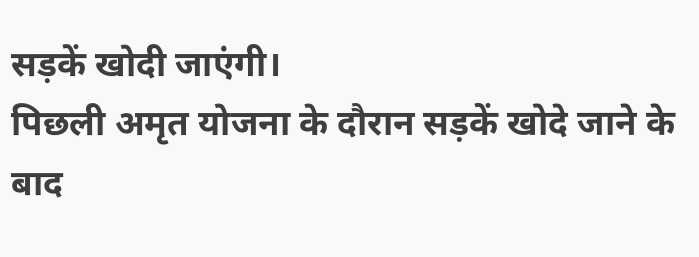सड़कें खोदी जाएंगी।
पिछली अमृत योजना के दौरान सड़कें खोदे जाने के बाद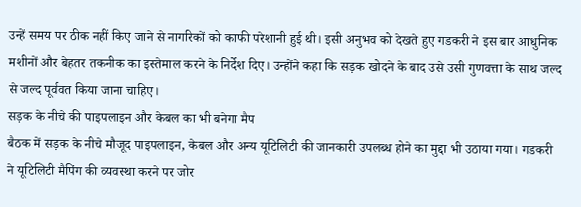उन्हें समय पर ठीक नहीं किए जाने से नागरिकों को काफी परेशानी हुई थी। इसी अनुभव को देखते हुए गडकरी ने इस बार आधुनिक मशीनों और बेहतर तकनीक का इस्तेमाल करने के निर्देश दिए। उन्होंने कहा कि सड़क खोदने के बाद उसे उसी गुणवत्ता के साथ जल्द से जल्द पूर्ववत किया जाना चाहिए।
सड़क के नीचे की पाइपलाइन और केबल का भी बनेगा मैप
बैठक में सड़क के नीचे मौजूद पाइपलाइन, केबल और अन्य यूटिलिटी की जानकारी उपलब्ध होने का मुद्दा भी उठाया गया। गडकरी ने यूटिलिटी मैपिंग की व्यवस्था करने पर जोर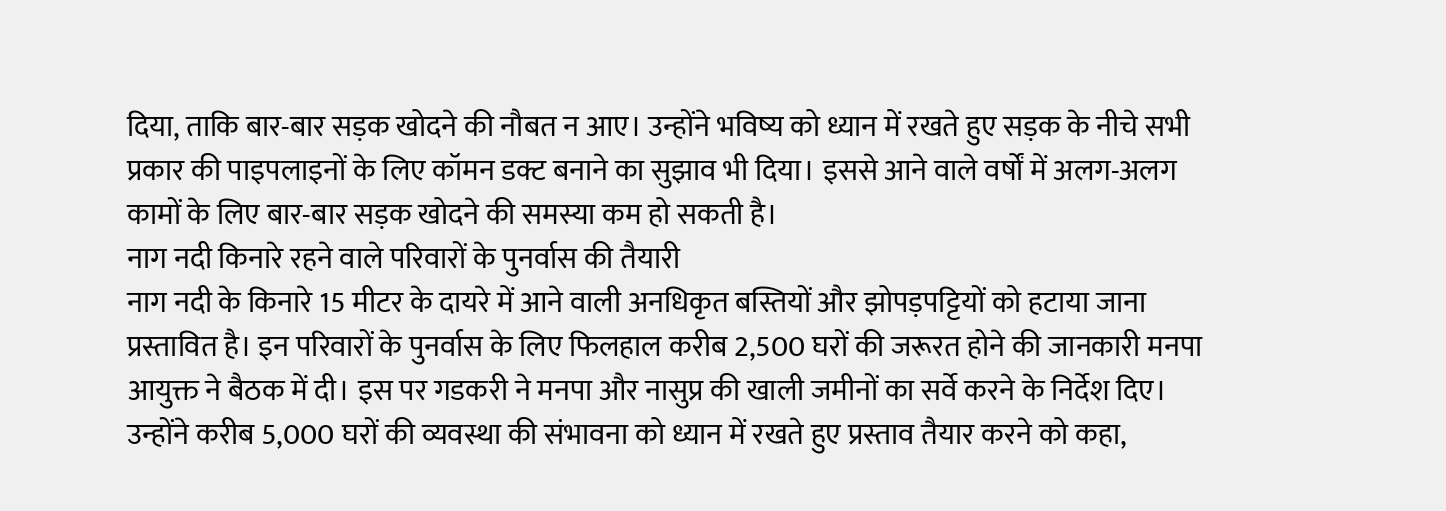दिया, ताकि बार-बार सड़क खोदने की नौबत न आए। उन्होंने भविष्य को ध्यान में रखते हुए सड़क के नीचे सभी प्रकार की पाइपलाइनों के लिए कॉमन डक्ट बनाने का सुझाव भी दिया। इससे आने वाले वर्षों में अलग-अलग कामों के लिए बार-बार सड़क खोदने की समस्या कम हो सकती है।
नाग नदी किनारे रहने वाले परिवारों के पुनर्वास की तैयारी
नाग नदी के किनारे 15 मीटर के दायरे में आने वाली अनधिकृत बस्तियों और झोपड़पट्टियों को हटाया जाना प्रस्तावित है। इन परिवारों के पुनर्वास के लिए फिलहाल करीब 2,500 घरों की जरूरत होने की जानकारी मनपा आयुक्त ने बैठक में दी। इस पर गडकरी ने मनपा और नासुप्र की खाली जमीनों का सर्वे करने के निर्देश दिए। उन्होंने करीब 5,000 घरों की व्यवस्था की संभावना को ध्यान में रखते हुए प्रस्ताव तैयार करने को कहा,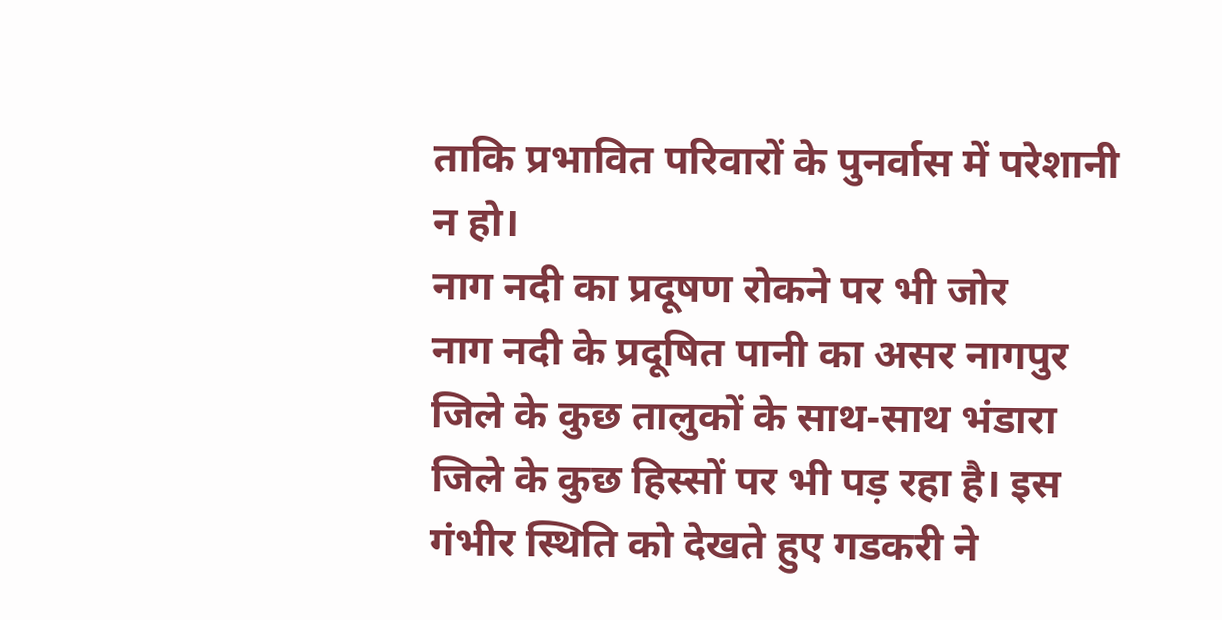ताकि प्रभावित परिवारों के पुनर्वास में परेशानी न हो।
नाग नदी का प्रदूषण रोकने पर भी जोर
नाग नदी के प्रदूषित पानी का असर नागपुर जिले के कुछ तालुकों के साथ-साथ भंडारा जिले के कुछ हिस्सों पर भी पड़ रहा है। इस गंभीर स्थिति को देखते हुए गडकरी ने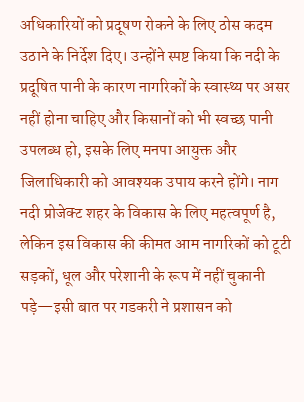अधिकारियों को प्रदूषण रोकने के लिए ठोस कदम उठाने के निर्देश दिए। उन्होंने स्पष्ट किया कि नदी के प्रदूषित पानी के कारण नागरिकों के स्वास्थ्य पर असर नहीं होना चाहिए और किसानों को भी स्वच्छ पानी उपलब्ध हो, इसके लिए मनपा आयुक्त और जिलाधिकारी को आवश्यक उपाय करने होंगे। नाग नदी प्रोजेक्ट शहर के विकास के लिए महत्वपूर्ण है, लेकिन इस विकास की कीमत आम नागरिकों को टूटी सड़कों, धूल और परेशानी के रूप में नहीं चुकानी पड़े—इसी बात पर गडकरी ने प्रशासन को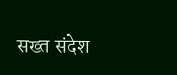सख्त संदेश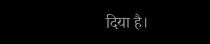दिया है।